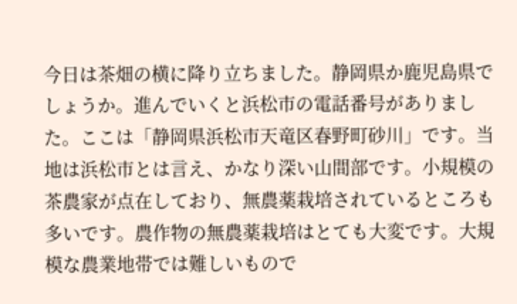今日は茶畑の横に降り立ちました。静岡県か鹿児島県でしょうか。進んでいくと浜松市の電話番号がありました。ここは「静岡県浜松市天竜区春野町砂川」です。当地は浜松市とは言え、かなり深い山間部です。小規模の茶農家が点在しており、無農薬栽培されているところも多いです。農作物の無農薬栽培はとても大変です。大規模な農業地帯では難しいもので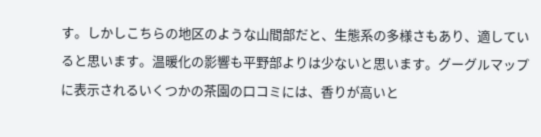す。しかしこちらの地区のような山間部だと、生態系の多様さもあり、適していると思います。温暖化の影響も平野部よりは少ないと思います。グーグルマップに表示されるいくつかの茶園の口コミには、香りが高いと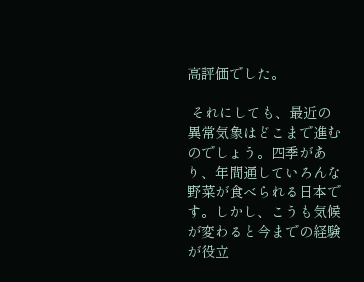高評価でした。

 それにしても、最近の異常気象はどこまで進むのでしょう。四季があり、年間通していろんな野菜が食べられる日本です。しかし、こうも気候が変わると今までの経験が役立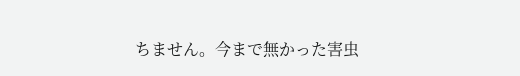ちません。今まで無かった害虫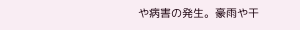や病害の発生。豪雨や干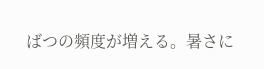ばつの頻度が増える。暑さに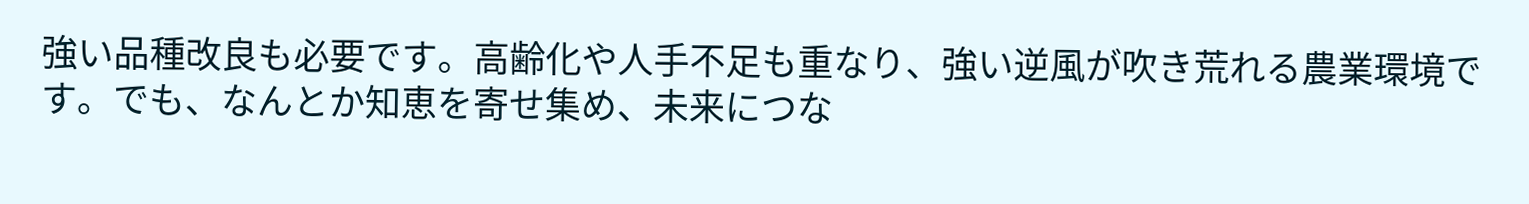強い品種改良も必要です。高齢化や人手不足も重なり、強い逆風が吹き荒れる農業環境です。でも、なんとか知恵を寄せ集め、未来につな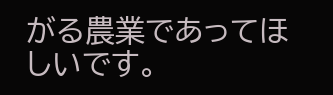がる農業であってほしいです。